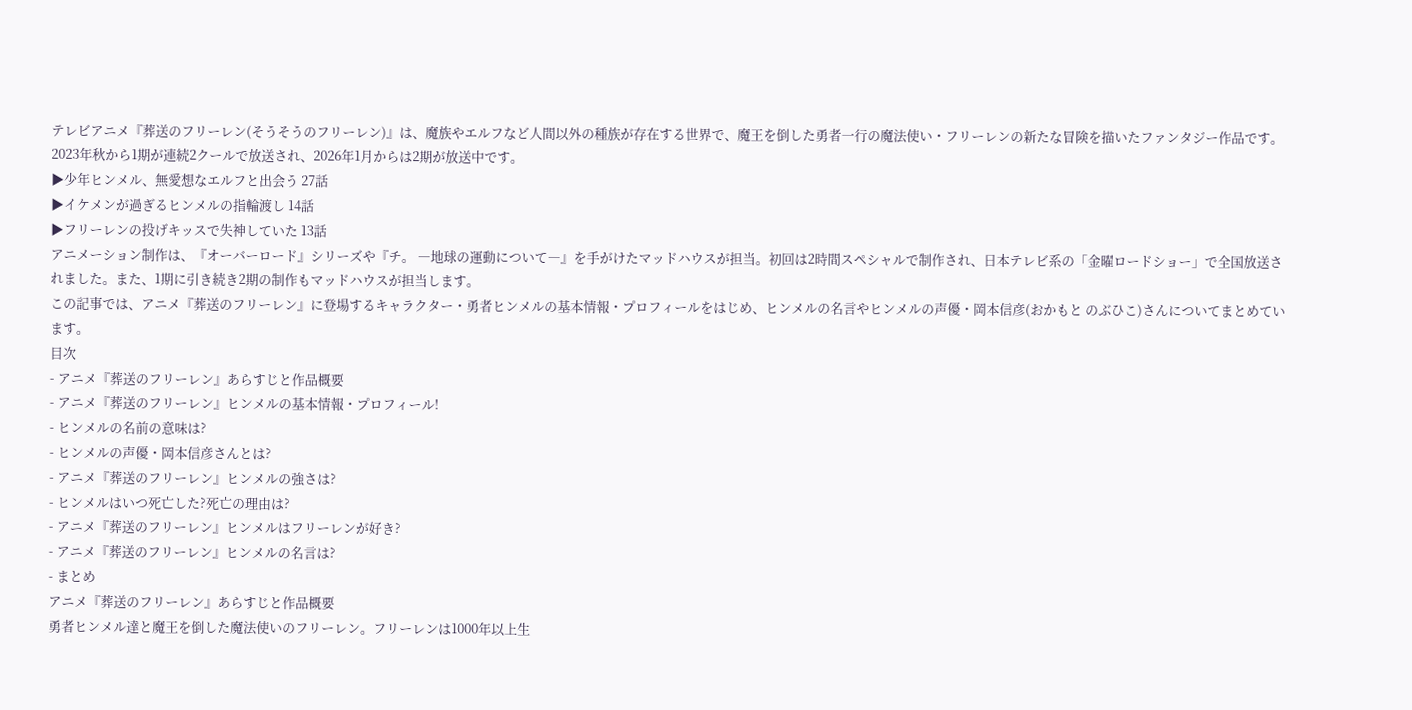テレビアニメ『葬送のフリーレン(そうそうのフリーレン)』は、魔族やエルフなど人間以外の種族が存在する世界で、魔王を倒した勇者一行の魔法使い・フリーレンの新たな冒険を描いたファンタジー作品です。2023年秋から1期が連続2クールで放送され、2026年1月からは2期が放送中です。
▶少年ヒンメル、無愛想なエルフと出会う 27話
▶イケメンが過ぎるヒンメルの指輪渡し 14話
▶フリーレンの投げキッスで失神していた 13話
アニメーション制作は、『オーバーロード』シリーズや『チ。 ―地球の運動について―』を手がけたマッドハウスが担当。初回は2時間スペシャルで制作され、日本テレビ系の「金曜ロードショー」で全国放送されました。また、1期に引き続き2期の制作もマッドハウスが担当します。
この記事では、アニメ『葬送のフリーレン』に登場するキャラクター・勇者ヒンメルの基本情報・プロフィールをはじめ、ヒンメルの名言やヒンメルの声優・岡本信彦(おかもと のぶひこ)さんについてまとめています。
目次
- アニメ『葬送のフリーレン』あらすじと作品概要
- アニメ『葬送のフリーレン』ヒンメルの基本情報・プロフィール!
- ヒンメルの名前の意味は?
- ヒンメルの声優・岡本信彦さんとは?
- アニメ『葬送のフリーレン』ヒンメルの強さは?
- ヒンメルはいつ死亡した?死亡の理由は?
- アニメ『葬送のフリーレン』ヒンメルはフリーレンが好き?
- アニメ『葬送のフリーレン』ヒンメルの名言は?
- まとめ
アニメ『葬送のフリーレン』あらすじと作品概要
勇者ヒンメル達と魔王を倒した魔法使いのフリーレン。フリーレンは1000年以上生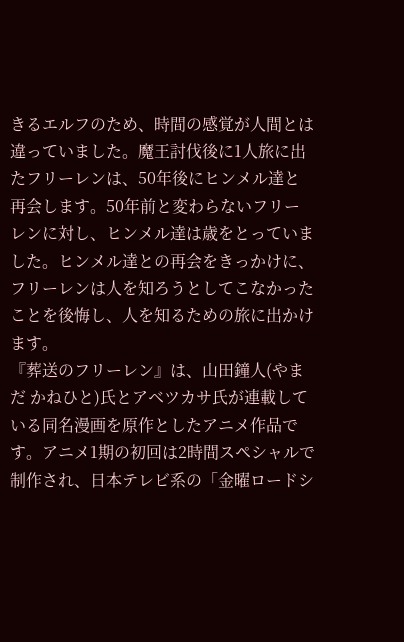きるエルフのため、時間の感覚が人間とは違っていました。魔王討伐後に1人旅に出たフリーレンは、50年後にヒンメル達と再会します。50年前と変わらないフリーレンに対し、ヒンメル達は歳をとっていました。ヒンメル達との再会をきっかけに、フリーレンは人を知ろうとしてこなかったことを後悔し、人を知るための旅に出かけます。
『葬送のフリーレン』は、山田鐘人(やまだ かねひと)氏とアベツカサ氏が連載している同名漫画を原作としたアニメ作品です。アニメ1期の初回は2時間スペシャルで制作され、日本テレビ系の「金曜ロードシ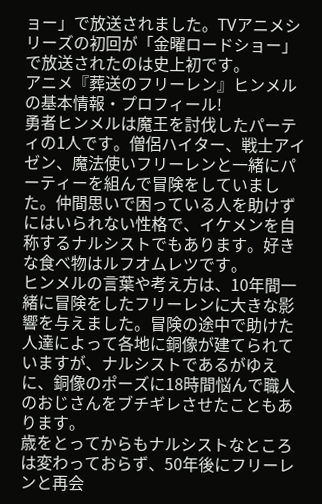ョー」で放送されました。TVアニメシリーズの初回が「金曜ロードショー」で放送されたのは史上初です。
アニメ『葬送のフリーレン』ヒンメルの基本情報・プロフィール!
勇者ヒンメルは魔王を討伐したパーティの1人です。僧侶ハイター、戦士アイゼン、魔法使いフリーレンと一緒にパーティーを組んで冒険をしていました。仲間思いで困っている人を助けずにはいられない性格で、イケメンを自称するナルシストでもあります。好きな食べ物はルフオムレツです。
ヒンメルの言葉や考え方は、10年間一緒に冒険をしたフリーレンに大きな影響を与えました。冒険の途中で助けた人達によって各地に銅像が建てられていますが、ナルシストであるがゆえに、銅像のポーズに18時間悩んで職人のおじさんをブチギレさせたこともあります。
歳をとってからもナルシストなところは変わっておらず、50年後にフリーレンと再会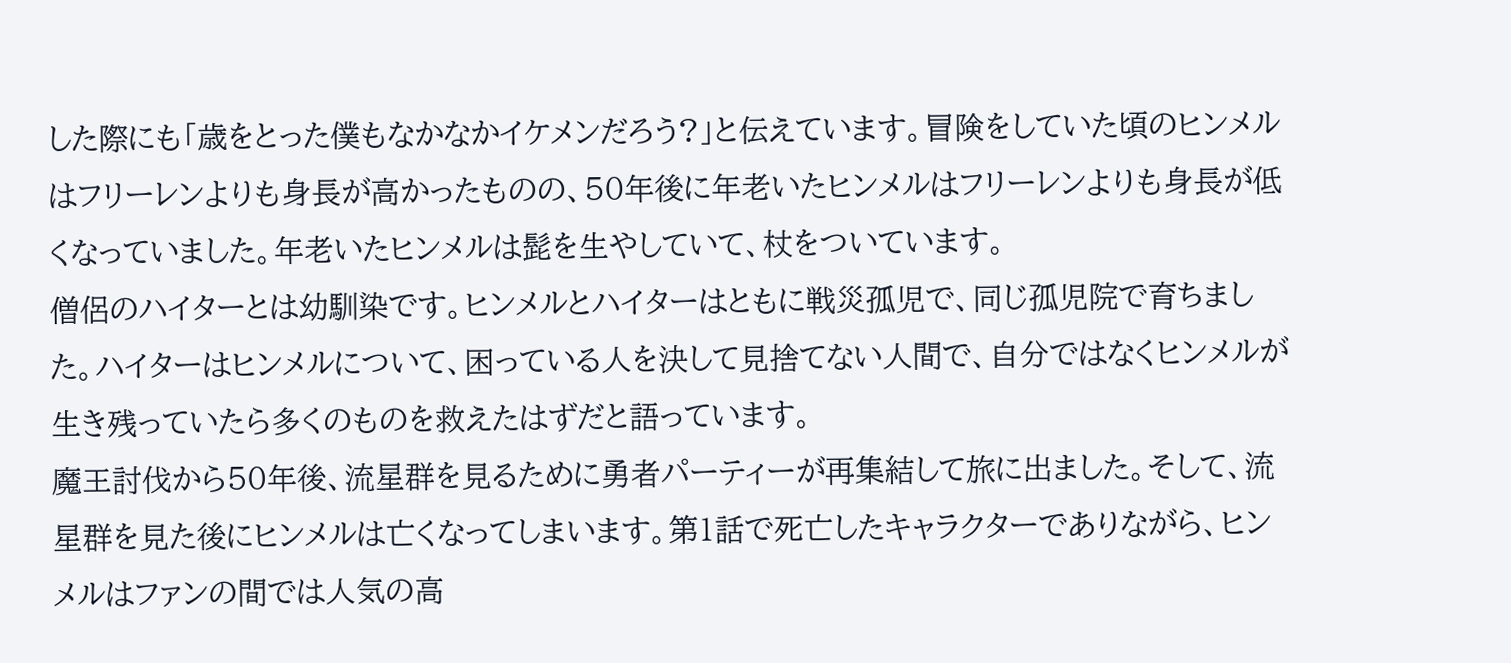した際にも「歳をとった僕もなかなかイケメンだろう?」と伝えています。冒険をしていた頃のヒンメルはフリーレンよりも身長が高かったものの、50年後に年老いたヒンメルはフリーレンよりも身長が低くなっていました。年老いたヒンメルは髭を生やしていて、杖をついています。
僧侶のハイターとは幼馴染です。ヒンメルとハイターはともに戦災孤児で、同じ孤児院で育ちました。ハイターはヒンメルについて、困っている人を決して見捨てない人間で、自分ではなくヒンメルが生き残っていたら多くのものを救えたはずだと語っています。
魔王討伐から50年後、流星群を見るために勇者パーティーが再集結して旅に出ました。そして、流星群を見た後にヒンメルは亡くなってしまいます。第1話で死亡したキャラクターでありながら、ヒンメルはファンの間では人気の高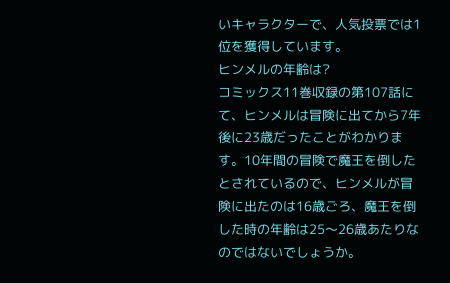いキャラクターで、人気投票では1位を獲得しています。
ヒンメルの年齢は?
コミックス11巻収録の第107話にて、ヒンメルは冒険に出てから7年後に23歳だったことがわかります。10年間の冒険で魔王を倒したとされているので、ヒンメルが冒険に出たのは16歳ごろ、魔王を倒した時の年齢は25〜26歳あたりなのではないでしょうか。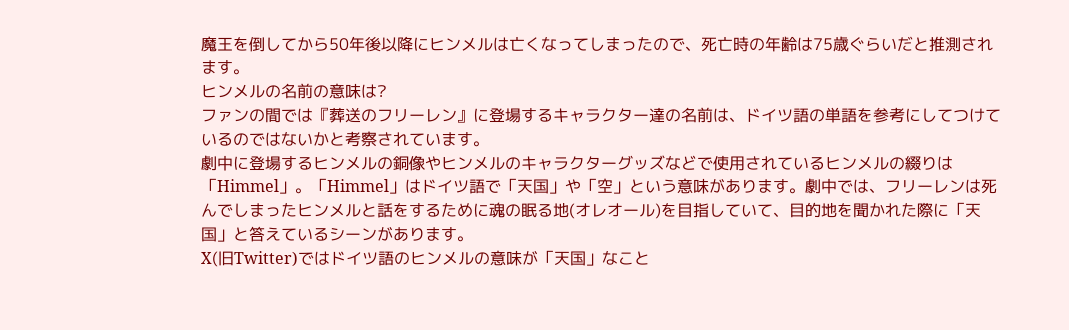魔王を倒してから50年後以降にヒンメルは亡くなってしまったので、死亡時の年齢は75歳ぐらいだと推測されます。
ヒンメルの名前の意味は?
ファンの間では『葬送のフリーレン』に登場するキャラクター達の名前は、ドイツ語の単語を参考にしてつけているのではないかと考察されています。
劇中に登場するヒンメルの銅像やヒンメルのキャラクターグッズなどで使用されているヒンメルの綴りは「Himmel」。「Himmel」はドイツ語で「天国」や「空」という意味があります。劇中では、フリーレンは死んでしまったヒンメルと話をするために魂の眠る地(オレオール)を目指していて、目的地を聞かれた際に「天国」と答えているシーンがあります。
X(旧Twitter)ではドイツ語のヒンメルの意味が「天国」なこと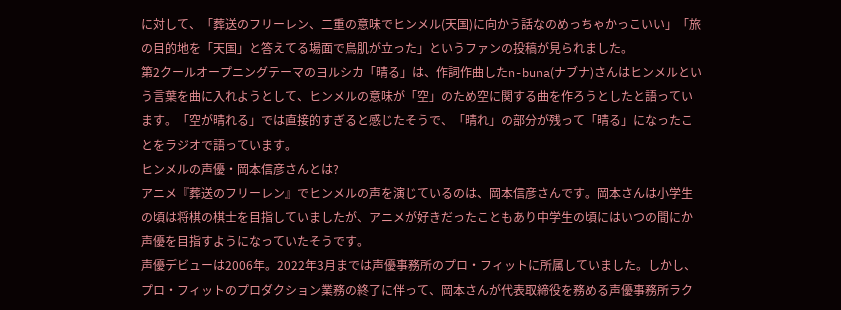に対して、「葬送のフリーレン、二重の意味でヒンメル(天国)に向かう話なのめっちゃかっこいい」「旅の目的地を「天国」と答えてる場面で鳥肌が立った」というファンの投稿が見られました。
第2クールオープニングテーマのヨルシカ「晴る」は、作詞作曲したn-buna(ナブナ)さんはヒンメルという言葉を曲に入れようとして、ヒンメルの意味が「空」のため空に関する曲を作ろうとしたと語っています。「空が晴れる」では直接的すぎると感じたそうで、「晴れ」の部分が残って「晴る」になったことをラジオで語っています。
ヒンメルの声優・岡本信彦さんとは?
アニメ『葬送のフリーレン』でヒンメルの声を演じているのは、岡本信彦さんです。岡本さんは小学生の頃は将棋の棋士を目指していましたが、アニメが好きだったこともあり中学生の頃にはいつの間にか声優を目指すようになっていたそうです。
声優デビューは2006年。2022年3月までは声優事務所のプロ・フィットに所属していました。しかし、プロ・フィットのプロダクション業務の終了に伴って、岡本さんが代表取締役を務める声優事務所ラク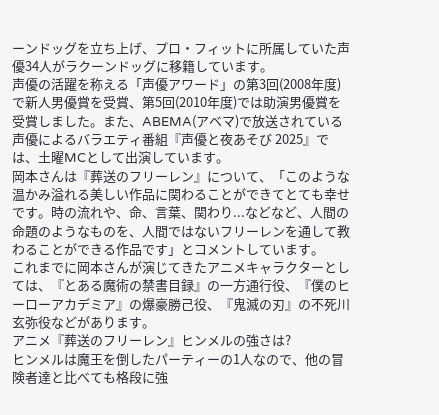ーンドッグを立ち上げ、プロ・フィットに所属していた声優34人がラクーンドッグに移籍しています。
声優の活躍を称える「声優アワード」の第3回(2008年度)で新人男優賞を受賞、第5回(2010年度)では助演男優賞を受賞しました。また、ABEMA(アベマ)で放送されている声優によるバラエティ番組『声優と夜あそび 2025』では、土曜MCとして出演しています。
岡本さんは『葬送のフリーレン』について、「このような温かみ溢れる美しい作品に関わることができてとても幸せです。時の流れや、命、言葉、関わり...などなど、人間の命題のようなものを、人間ではないフリーレンを通して教わることができる作品です」とコメントしています。
これまでに岡本さんが演じてきたアニメキャラクターとしては、『とある魔術の禁書目録』の一方通行役、『僕のヒーローアカデミア』の爆豪勝己役、『鬼滅の刃』の不死川玄弥役などがあります。
アニメ『葬送のフリーレン』ヒンメルの強さは?
ヒンメルは魔王を倒したパーティーの1人なので、他の冒険者達と比べても格段に強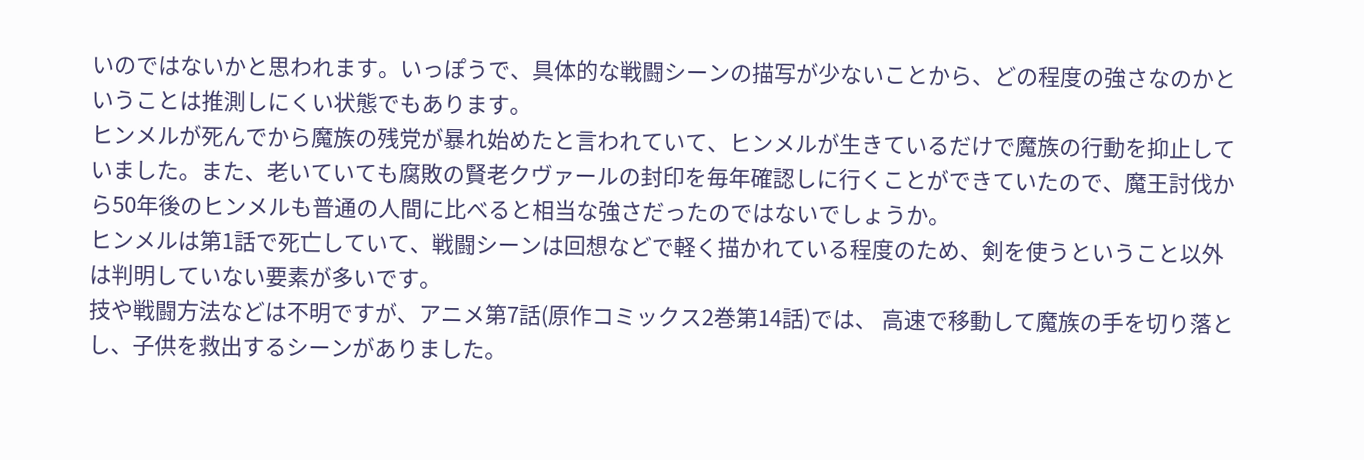いのではないかと思われます。いっぽうで、具体的な戦闘シーンの描写が少ないことから、どの程度の強さなのかということは推測しにくい状態でもあります。
ヒンメルが死んでから魔族の残党が暴れ始めたと言われていて、ヒンメルが生きているだけで魔族の行動を抑止していました。また、老いていても腐敗の賢老クヴァールの封印を毎年確認しに行くことができていたので、魔王討伐から50年後のヒンメルも普通の人間に比べると相当な強さだったのではないでしょうか。
ヒンメルは第1話で死亡していて、戦闘シーンは回想などで軽く描かれている程度のため、剣を使うということ以外は判明していない要素が多いです。
技や戦闘方法などは不明ですが、アニメ第7話(原作コミックス2巻第14話)では、 高速で移動して魔族の手を切り落とし、子供を救出するシーンがありました。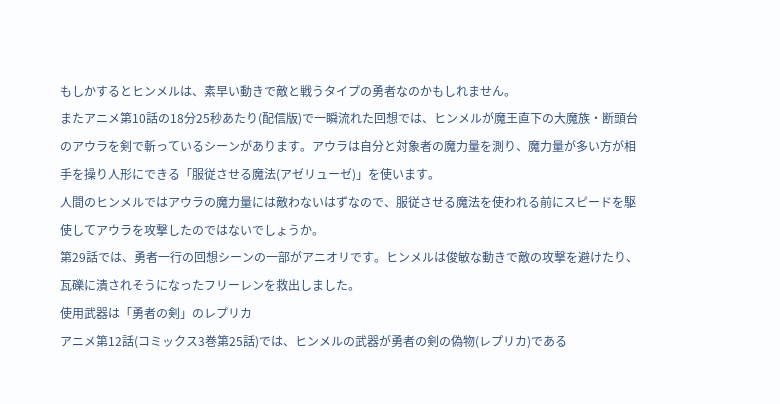もしかするとヒンメルは、素早い動きで敵と戦うタイプの勇者なのかもしれません。
またアニメ第10話の18分25秒あたり(配信版)で一瞬流れた回想では、ヒンメルが魔王直下の大魔族・断頭台のアウラを剣で斬っているシーンがあります。アウラは自分と対象者の魔力量を測り、魔力量が多い方が相手を操り人形にできる「服従させる魔法(アゼリューゼ)」を使います。
人間のヒンメルではアウラの魔力量には敵わないはずなので、服従させる魔法を使われる前にスピードを駆使してアウラを攻撃したのではないでしょうか。
第29話では、勇者一行の回想シーンの一部がアニオリです。ヒンメルは俊敏な動きで敵の攻撃を避けたり、瓦礫に潰されそうになったフリーレンを救出しました。
使用武器は「勇者の剣」のレプリカ
アニメ第12話(コミックス3巻第25話)では、ヒンメルの武器が勇者の剣の偽物(レプリカ)である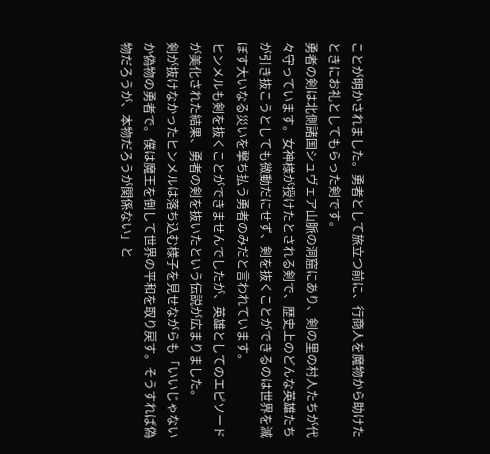ことが明かされました。勇者として旅立つ前に、行商人を魔物から助けたときにお礼としてもらった剣です。
勇者の剣は北側諸国シュヴェア山脈の洞窟にあり、剣の里の村人たちが代々守っています。女神様が授けたとされる剣で、歴史上のどんな英雄たちが引き抜こうとしても微動だにせず、剣を抜くことができるのは世界を滅ぼす大いなる災いを撃ち払う勇者のみだと言われています。
ヒンメルも剣を抜くことができませんでしたが、英雄としてのエピソードが美化された結果、勇者の剣を抜いたという伝説が広まりました。
剣が抜けなかったヒンメルは落ち込む様子を見せながらも「いいじゃないか偽物の勇者で。僕は魔王を倒して世界の平和を取り戻す。そうすれば偽物だろうが、本物だろうが関係ない」と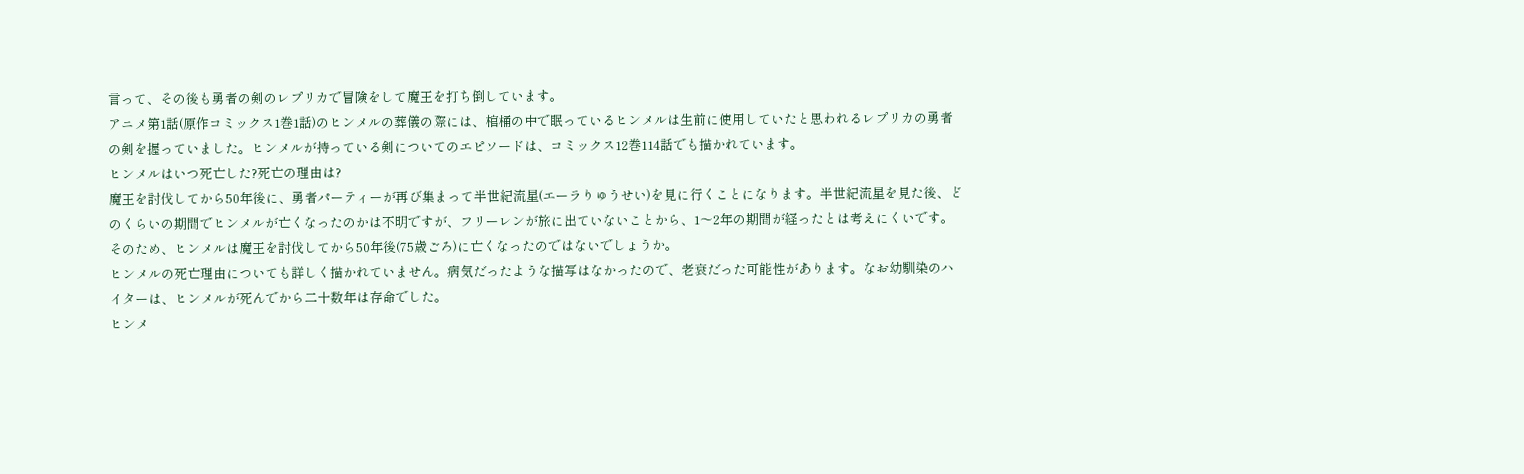言って、その後も勇者の剣のレプリカで冒険をして魔王を打ち倒しています。
アニメ第1話(原作コミックス1巻1話)のヒンメルの葬儀の際には、棺桶の中で眠っているヒンメルは生前に使用していたと思われるレプリカの勇者の剣を握っていました。ヒンメルが持っている剣についてのエピソードは、コミックス12巻114話でも描かれています。
ヒンメルはいつ死亡した?死亡の理由は?
魔王を討伐してから50年後に、勇者パーティーが再び集まって半世紀流星(エーラりゅうせい)を見に行くことになります。半世紀流星を見た後、どのくらいの期間でヒンメルが亡くなったのかは不明ですが、フリーレンが旅に出ていないことから、1〜2年の期間が経ったとは考えにくいです。
そのため、ヒンメルは魔王を討伐してから50年後(75歳ごろ)に亡くなったのではないでしょうか。
ヒンメルの死亡理由についても詳しく描かれていません。病気だったような描写はなかったので、老衰だった可能性があります。なお幼馴染のハイターは、ヒンメルが死んでから二十数年は存命でした。
ヒンメ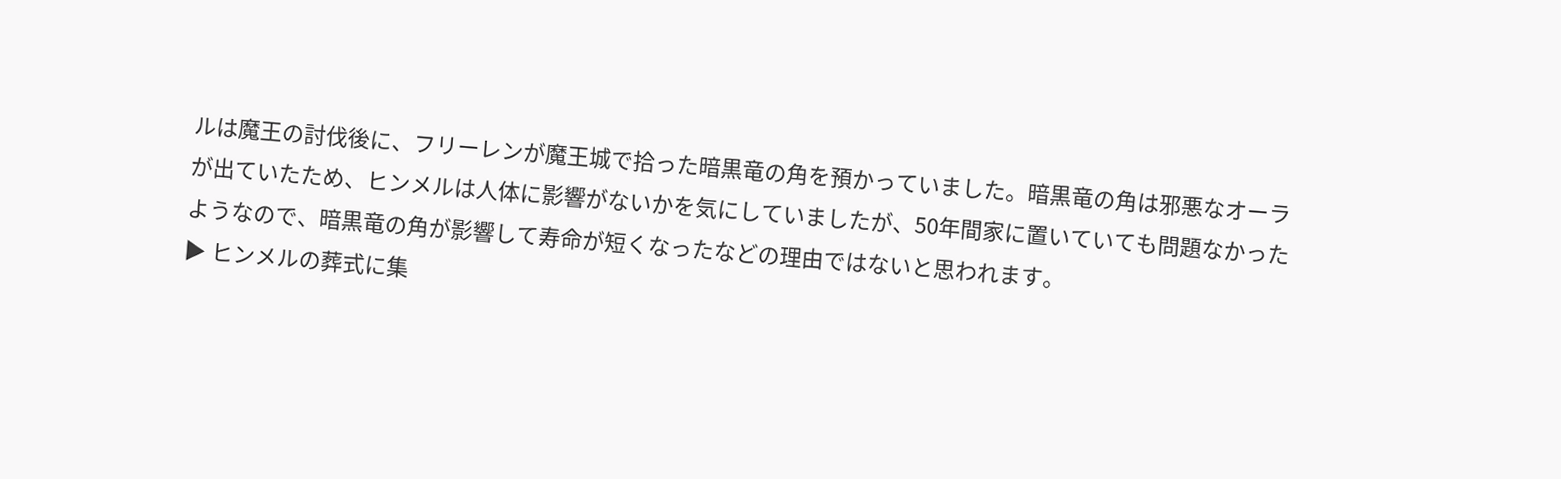ルは魔王の討伐後に、フリーレンが魔王城で拾った暗黒竜の角を預かっていました。暗黒竜の角は邪悪なオーラが出ていたため、ヒンメルは人体に影響がないかを気にしていましたが、50年間家に置いていても問題なかったようなので、暗黒竜の角が影響して寿命が短くなったなどの理由ではないと思われます。
▶ ヒンメルの葬式に集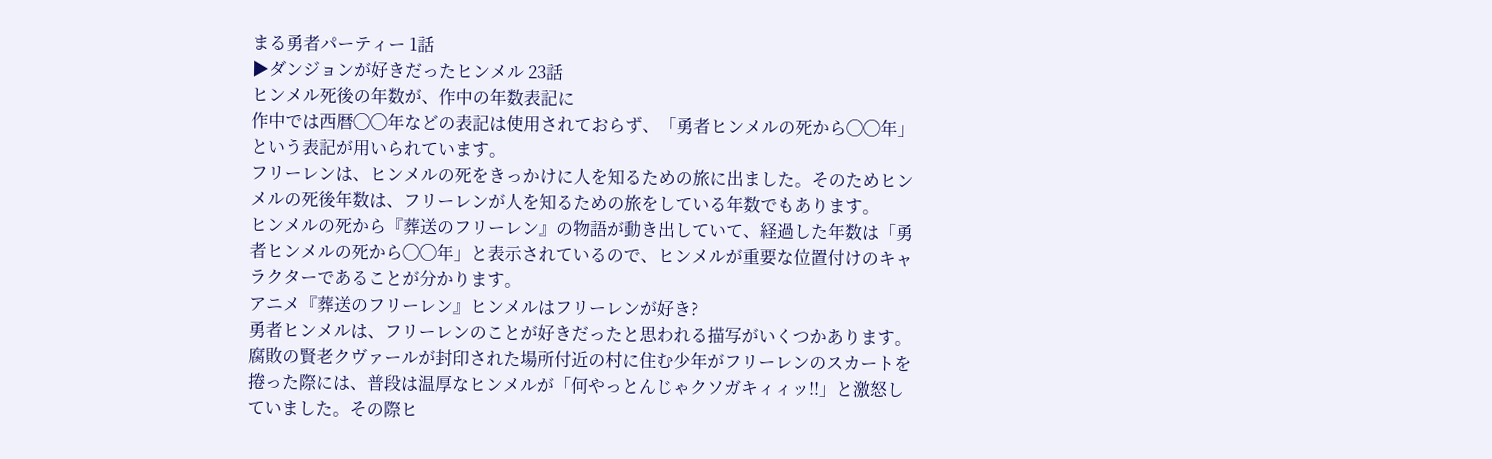まる勇者パーティー 1話
▶ダンジョンが好きだったヒンメル 23話
ヒンメル死後の年数が、作中の年数表記に
作中では西暦◯◯年などの表記は使用されておらず、「勇者ヒンメルの死から◯◯年」という表記が用いられています。
フリーレンは、ヒンメルの死をきっかけに人を知るための旅に出ました。そのためヒンメルの死後年数は、フリーレンが人を知るための旅をしている年数でもあります。
ヒンメルの死から『葬送のフリーレン』の物語が動き出していて、経過した年数は「勇者ヒンメルの死から◯◯年」と表示されているので、ヒンメルが重要な位置付けのキャラクターであることが分かります。
アニメ『葬送のフリーレン』ヒンメルはフリーレンが好き?
勇者ヒンメルは、フリーレンのことが好きだったと思われる描写がいくつかあります。
腐敗の賢老クヴァールが封印された場所付近の村に住む少年がフリーレンのスカートを捲った際には、普段は温厚なヒンメルが「何やっとんじゃクソガキィィッ!!」と激怒していました。その際ヒ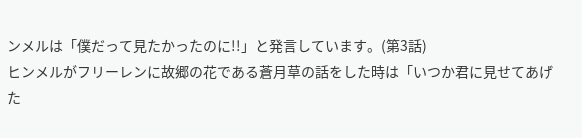ンメルは「僕だって見たかったのに!!」と発言しています。(第3話)
ヒンメルがフリーレンに故郷の花である蒼月草の話をした時は「いつか君に見せてあげた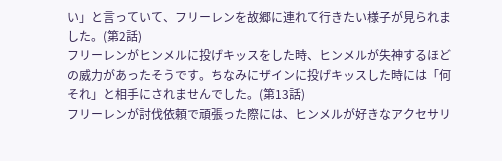い」と言っていて、フリーレンを故郷に連れて行きたい様子が見られました。(第2話)
フリーレンがヒンメルに投げキッスをした時、ヒンメルが失神するほどの威力があったそうです。ちなみにザインに投げキッスした時には「何それ」と相手にされませんでした。(第13話)
フリーレンが討伐依頼で頑張った際には、ヒンメルが好きなアクセサリ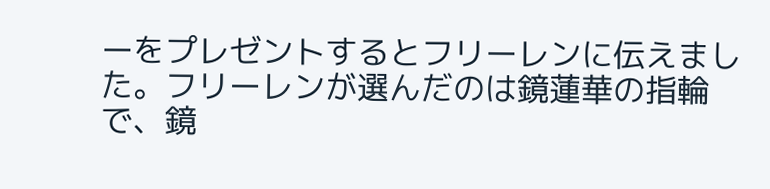ーをプレゼントするとフリーレンに伝えました。フリーレンが選んだのは鏡蓮華の指輪で、鏡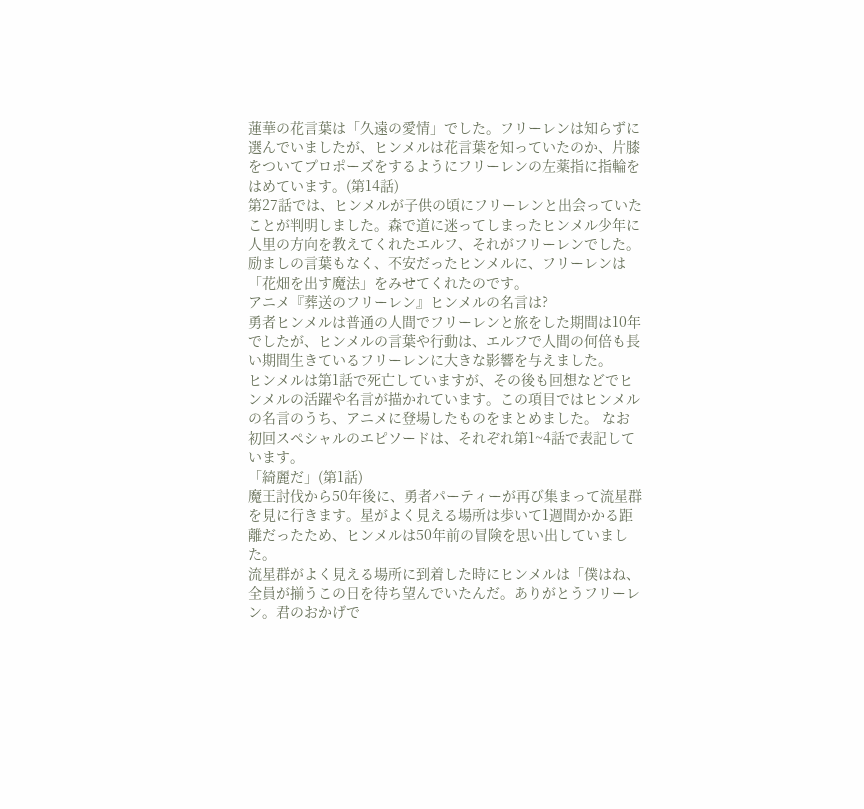蓮華の花言葉は「久遠の愛情」でした。フリーレンは知らずに選んでいましたが、ヒンメルは花言葉を知っていたのか、片膝をついてプロポーズをするようにフリーレンの左薬指に指輪をはめています。(第14話)
第27話では、ヒンメルが子供の頃にフリーレンと出会っていたことが判明しました。森で道に迷ってしまったヒンメル少年に人里の方向を教えてくれたエルフ、それがフリーレンでした。励ましの言葉もなく、不安だったヒンメルに、フリーレンは「花畑を出す魔法」をみせてくれたのです。
アニメ『葬送のフリーレン』ヒンメルの名言は?
勇者ヒンメルは普通の人間でフリーレンと旅をした期間は10年でしたが、ヒンメルの言葉や行動は、エルフで人間の何倍も長い期間生きているフリーレンに大きな影響を与えました。
ヒンメルは第1話で死亡していますが、その後も回想などでヒンメルの活躍や名言が描かれています。この項目ではヒンメルの名言のうち、アニメに登場したものをまとめました。 なお初回スペシャルのエピソードは、それぞれ第1~4話で表記しています。
「綺麗だ」(第1話)
魔王討伐から50年後に、勇者パーティーが再び集まって流星群を見に行きます。星がよく見える場所は歩いて1週間かかる距離だったため、ヒンメルは50年前の冒険を思い出していました。
流星群がよく見える場所に到着した時にヒンメルは「僕はね、全員が揃うこの日を待ち望んでいたんだ。ありがとうフリーレン。君のおかげで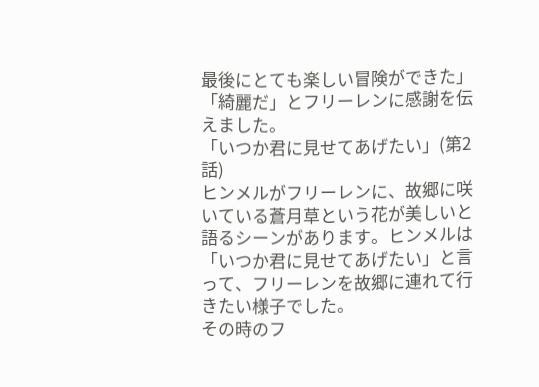最後にとても楽しい冒険ができた」「綺麗だ」とフリーレンに感謝を伝えました。
「いつか君に見せてあげたい」(第2話)
ヒンメルがフリーレンに、故郷に咲いている蒼月草という花が美しいと語るシーンがあります。ヒンメルは「いつか君に見せてあげたい」と言って、フリーレンを故郷に連れて行きたい様子でした。
その時のフ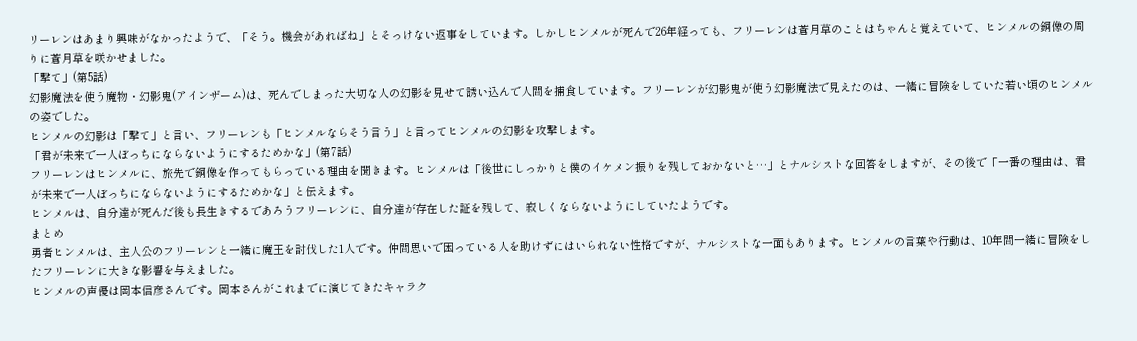リーレンはあまり興味がなかったようで、「そう。機会があればね」とそっけない返事をしています。しかしヒンメルが死んで26年経っても、フリーレンは蒼月草のことはちゃんと覚えていて、ヒンメルの銅像の周りに蒼月草を咲かせました。
「撃て」(第5話)
幻影魔法を使う魔物・幻影鬼(アインザーム)は、死んでしまった大切な人の幻影を見せて誘い込んで人間を捕食しています。フリーレンが幻影鬼が使う幻影魔法で見えたのは、一緒に冒険をしていた若い頃のヒンメルの姿でした。
ヒンメルの幻影は「撃て」と言い、フリーレンも「ヒンメルならそう言う」と言ってヒンメルの幻影を攻撃します。
「君が未来で一人ぼっちにならないようにするためかな」(第7話)
フリーレンはヒンメルに、旅先で銅像を作ってもらっている理由を聞きます。ヒンメルは「後世にしっかりと僕のイケメン振りを残しておかないと…」とナルシストな回答をしますが、その後で「一番の理由は、君が未来で一人ぼっちにならないようにするためかな」と伝えます。
ヒンメルは、自分達が死んだ後も長生きするであろうフリーレンに、自分達が存在した証を残して、寂しくならないようにしていたようです。
まとめ
勇者ヒンメルは、主人公のフリーレンと一緒に魔王を討伐した1人です。仲間思いで困っている人を助けずにはいられない性格ですが、ナルシストな一面もあります。ヒンメルの言葉や行動は、10年間一緒に冒険をしたフリーレンに大きな影響を与えました。
ヒンメルの声優は岡本信彦さんです。岡本さんがこれまでに演じてきたキャラク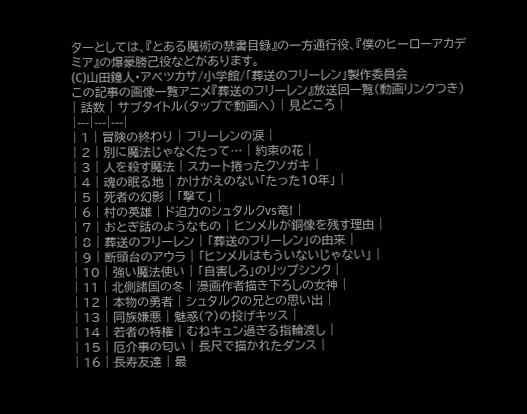ターとしては、『とある魔術の禁書目録』の一方通行役、『僕のヒーローアカデミア』の爆豪勝己役などがあります。
(C)山田鐘人・アベツカサ/小学館/「葬送のフリーレン」製作委員会
この記事の画像一覧アニメ『葬送のフリーレン』放送回一覧(動画リンクつき)
| 話数 | サブタイトル(タップで動画へ) | 見どころ |
|---|---|---|
| 1 | 冒険の終わり | フリーレンの涙 |
| 2 | 別に魔法じゃなくたって… | 約束の花 |
| 3 | 人を殺す魔法 | スカート捲ったクソガキ |
| 4 | 魂の眠る地 | かけがえのない「たった10年」 |
| 5 | 死者の幻影 | 「撃て」 |
| 6 | 村の英雄 | ド迫力のシュタルクvs竜! |
| 7 | おとぎ話のようなもの | ヒンメルが銅像を残す理由 |
| 8 | 葬送のフリーレン | 「葬送のフリーレン」の由来 |
| 9 | 断頭台のアウラ | 「ヒンメルはもういないじゃない」 |
| 10 | 強い魔法使い | 「自害しろ」のリップシンク |
| 11 | 北側諸国の冬 | 漫画作者描き下ろしの女神 |
| 12 | 本物の勇者 | シュタルクの兄との思い出 |
| 13 | 同族嫌悪 | 魅惑(?)の投げキッス |
| 14 | 若者の特権 | むねキュン過ぎる指輪渡し |
| 15 | 厄介事の匂い | 長尺で描かれたダンス |
| 16 | 長寿友達 | 最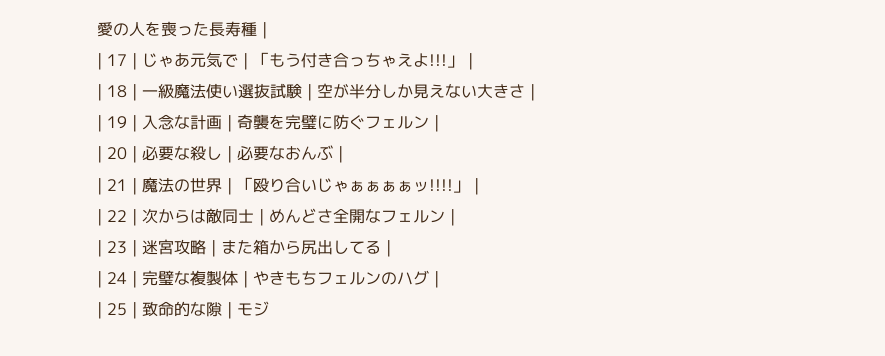愛の人を喪った長寿種 |
| 17 | じゃあ元気で | 「もう付き合っちゃえよ!!!」 |
| 18 | 一級魔法使い選抜試験 | 空が半分しか見えない大きさ |
| 19 | 入念な計画 | 奇襲を完璧に防ぐフェルン |
| 20 | 必要な殺し | 必要なおんぶ |
| 21 | 魔法の世界 | 「殴り合いじゃぁぁぁぁッ!!!!」 |
| 22 | 次からは敵同士 | めんどさ全開なフェルン |
| 23 | 迷宮攻略 | また箱から尻出してる |
| 24 | 完璧な複製体 | やきもちフェルンのハグ |
| 25 | 致命的な隙 | モジ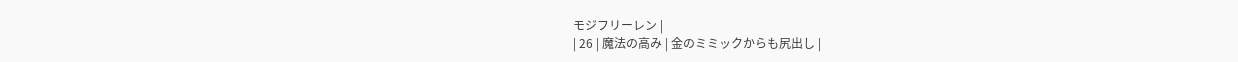モジフリーレン |
| 26 | 魔法の高み | 金のミミックからも尻出し |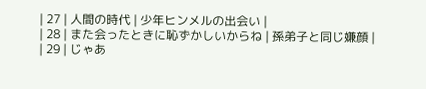| 27 | 人間の時代 | 少年ヒンメルの出会い |
| 28 | また会ったときに恥ずかしいからね | 孫弟子と同じ嫌顔 |
| 29 | じゃあ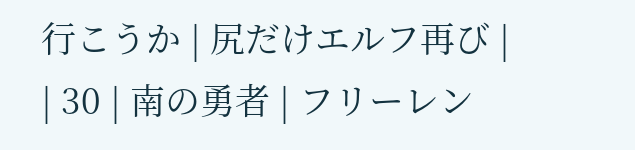行こうか | 尻だけエルフ再び |
| 30 | 南の勇者 | フリーレン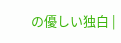の優しい独白 |